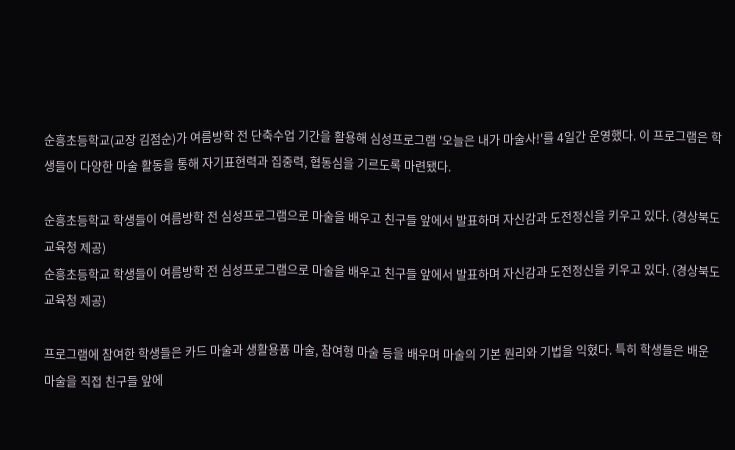순흥초등학교(교장 김점순)가 여름방학 전 단축수업 기간을 활용해 심성프로그램 '오늘은 내가 마술사!'를 4일간 운영했다. 이 프로그램은 학생들이 다양한 마술 활동을 통해 자기표현력과 집중력, 협동심을 기르도록 마련됐다.

순흥초등학교 학생들이 여름방학 전 심성프로그램으로 마술을 배우고 친구들 앞에서 발표하며 자신감과 도전정신을 키우고 있다. (경상북도교육청 제공)
순흥초등학교 학생들이 여름방학 전 심성프로그램으로 마술을 배우고 친구들 앞에서 발표하며 자신감과 도전정신을 키우고 있다. (경상북도교육청 제공)

프로그램에 참여한 학생들은 카드 마술과 생활용품 마술, 참여형 마술 등을 배우며 마술의 기본 원리와 기법을 익혔다. 특히 학생들은 배운 마술을 직접 친구들 앞에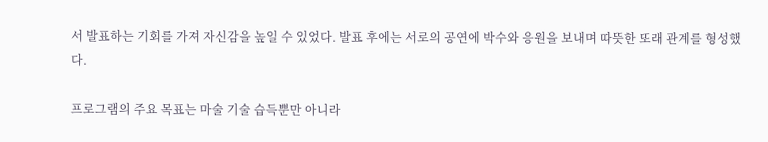서 발표하는 기회를 가져 자신감을 높일 수 있었다. 발표 후에는 서로의 공연에 박수와 응원을 보내며 따뜻한 또래 관계를 형성했다.

프로그램의 주요 목표는 마술 기술 습득뿐만 아니라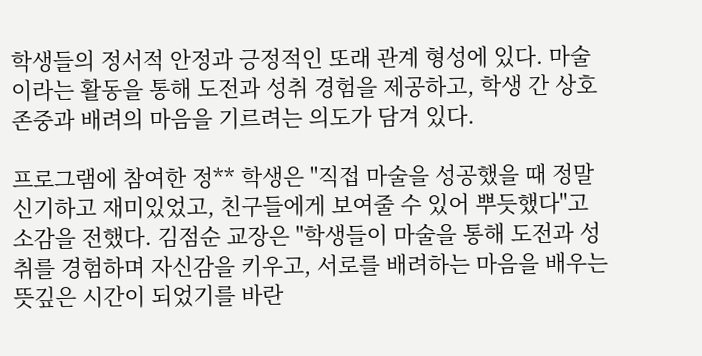학생들의 정서적 안정과 긍정적인 또래 관계 형성에 있다. 마술이라는 활동을 통해 도전과 성취 경험을 제공하고, 학생 간 상호 존중과 배려의 마음을 기르려는 의도가 담겨 있다.

프로그램에 참여한 정** 학생은 "직접 마술을 성공했을 때 정말 신기하고 재미있었고, 친구들에게 보여줄 수 있어 뿌듯했다"고 소감을 전했다. 김점순 교장은 "학생들이 마술을 통해 도전과 성취를 경험하며 자신감을 키우고, 서로를 배려하는 마음을 배우는 뜻깊은 시간이 되었기를 바란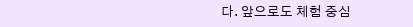다. 앞으로도 체험 중심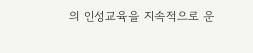의 인성교육을 지속적으로 운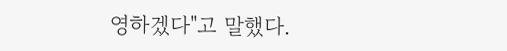영하겠다"고 말했다.